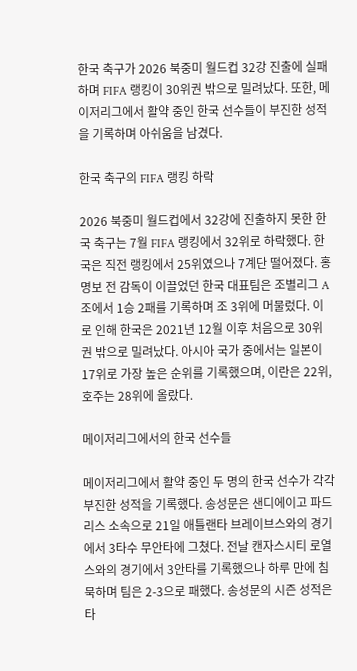한국 축구가 2026 북중미 월드컵 32강 진출에 실패하며 FIFA 랭킹이 30위권 밖으로 밀려났다. 또한, 메이저리그에서 활약 중인 한국 선수들이 부진한 성적을 기록하며 아쉬움을 남겼다.

한국 축구의 FIFA 랭킹 하락

2026 북중미 월드컵에서 32강에 진출하지 못한 한국 축구는 7월 FIFA 랭킹에서 32위로 하락했다. 한국은 직전 랭킹에서 25위였으나 7계단 떨어졌다. 홍명보 전 감독이 이끌었던 한국 대표팀은 조별리그 A조에서 1승 2패를 기록하며 조 3위에 머물렀다. 이로 인해 한국은 2021년 12월 이후 처음으로 30위권 밖으로 밀려났다. 아시아 국가 중에서는 일본이 17위로 가장 높은 순위를 기록했으며, 이란은 22위, 호주는 28위에 올랐다.

메이저리그에서의 한국 선수들

메이저리그에서 활약 중인 두 명의 한국 선수가 각각 부진한 성적을 기록했다. 송성문은 샌디에이고 파드리스 소속으로 21일 애틀랜타 브레이브스와의 경기에서 3타수 무안타에 그쳤다. 전날 캔자스시티 로열스와의 경기에서 3안타를 기록했으나 하루 만에 침묵하며 팀은 2-3으로 패했다. 송성문의 시즌 성적은 타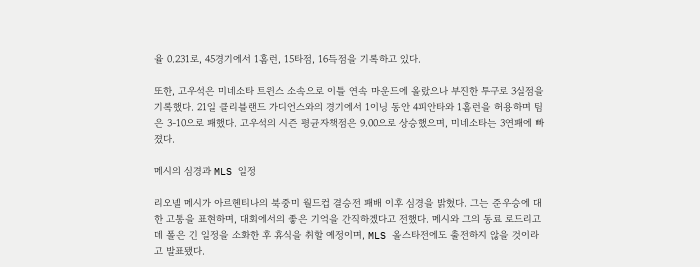율 0.231로, 45경기에서 1홈런, 15타점, 16득점을 기록하고 있다.

또한, 고우석은 미네소타 트윈스 소속으로 이틀 연속 마운드에 올랐으나 부진한 투구로 3실점을 기록했다. 21일 클리블랜드 가디언스와의 경기에서 1이닝 동안 4피안타와 1홈런을 허용하며 팀은 3-10으로 패했다. 고우석의 시즌 평균자책점은 9.00으로 상승했으며, 미네소타는 3연패에 빠졌다.

메시의 심경과 MLS 일정

리오넬 메시가 아르헨티나의 북중미 월드컵 결승전 패배 이후 심경을 밝혔다. 그는 준우승에 대한 고통을 표현하며, 대회에서의 좋은 기억을 간직하겠다고 전했다. 메시와 그의 동료 로드리고 데 폴은 긴 일정을 소화한 후 휴식을 취할 예정이며, MLS 올스타전에도 출전하지 않을 것이라고 발표됐다.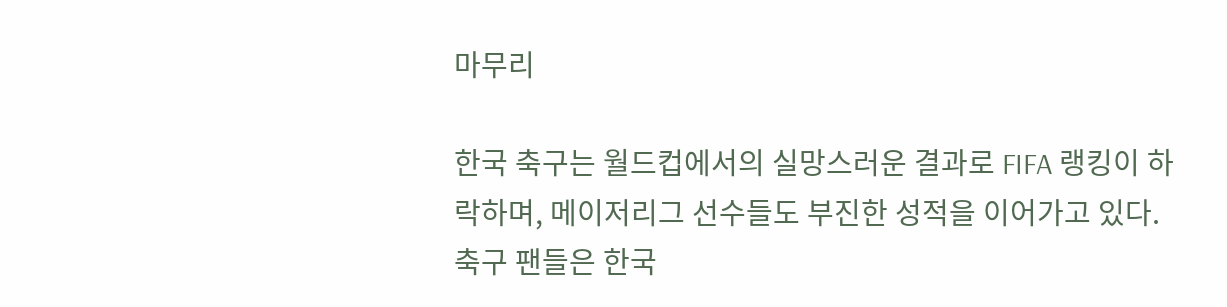마무리

한국 축구는 월드컵에서의 실망스러운 결과로 FIFA 랭킹이 하락하며, 메이저리그 선수들도 부진한 성적을 이어가고 있다. 축구 팬들은 한국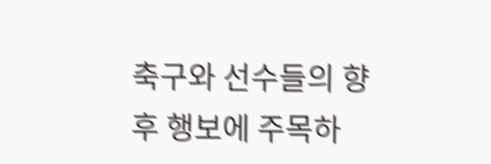축구와 선수들의 향후 행보에 주목하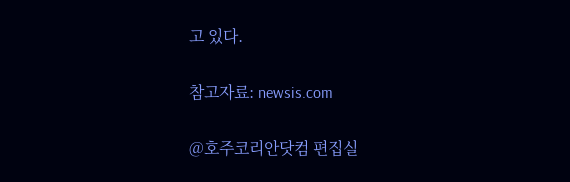고 있다.

참고자료: newsis.com

@호주코리안닷컴 편집실